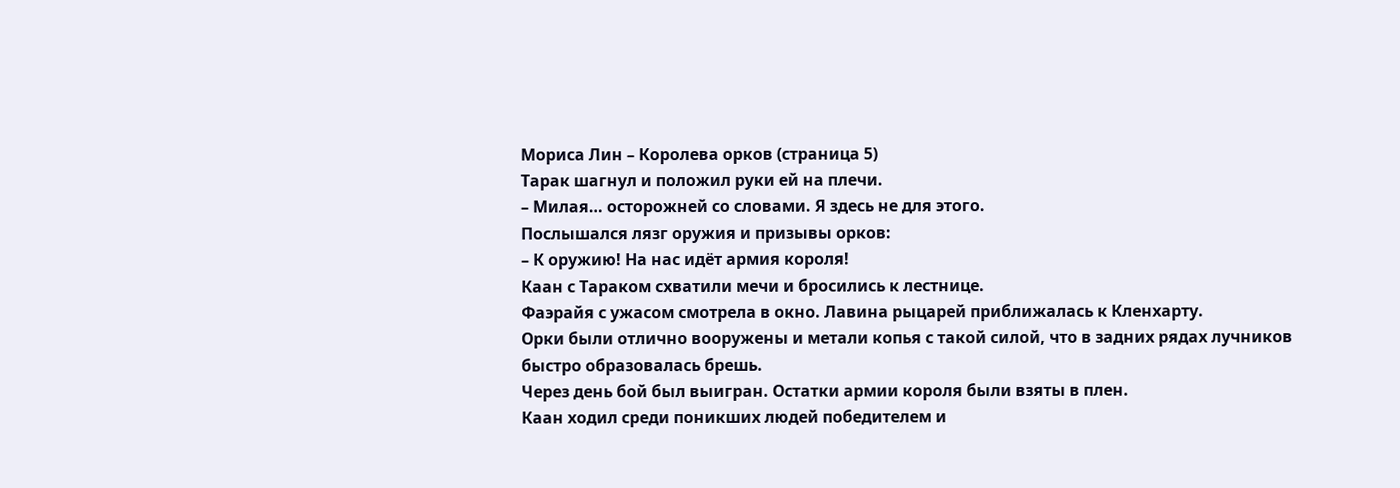Мориса Лин – Королева орков (страница 5)
Тарак шагнул и положил руки ей на плечи.
– Милая… осторожней со словами. Я здесь не для этого.
Послышался лязг оружия и призывы орков:
– К оружию! На нас идёт армия короля!
Каан с Тараком схватили мечи и бросились к лестнице.
Фаэрайя с ужасом смотрела в окно. Лавина рыцарей приближалась к Кленхарту.
Орки были отлично вооружены и метали копья с такой силой, что в задних рядах лучников быстро образовалась брешь.
Через день бой был выигран. Остатки армии короля были взяты в плен.
Каан ходил среди поникших людей победителем и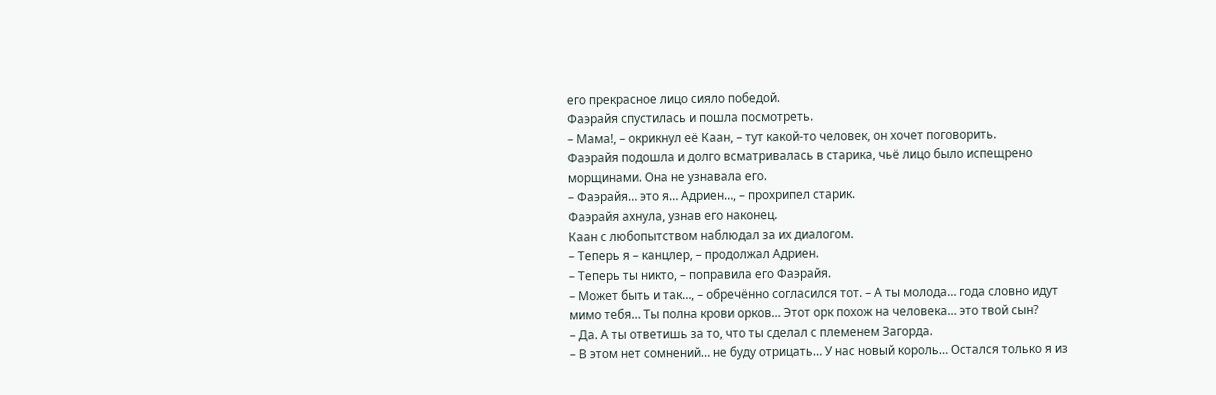его прекрасное лицо сияло победой.
Фаэрайя спустилась и пошла посмотреть.
– Мама!, – окрикнул её Каан, – тут какой-то человек, он хочет поговорить.
Фаэрайя подошла и долго всматривалась в старика, чьё лицо было испещрено морщинами. Она не узнавала его.
– Фаэрайя… это я… Адриен…, – прохрипел старик.
Фаэрайя ахнула, узнав его наконец.
Каан с любопытством наблюдал за их диалогом.
– Теперь я – канцлер, – продолжал Адриен.
– Теперь ты никто, – поправила его Фаэрайя.
– Может быть и так…, – обречённо согласился тот. – А ты молода… года словно идут мимо тебя… Ты полна крови орков… Этот орк похож на человека… это твой сын?
– Да. А ты ответишь за то, что ты сделал с племенем Загорда.
– В этом нет сомнений… не буду отрицать… У нас новый король… Остался только я из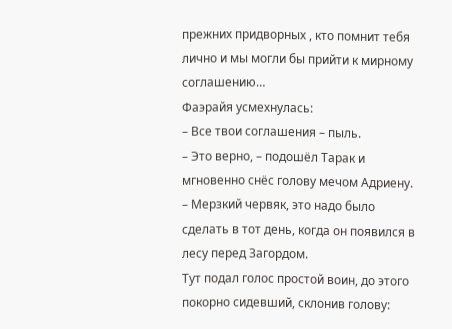прежних придворных , кто помнит тебя лично и мы могли бы прийти к мирному соглашению…
Фаэрайя усмехнулась:
– Все твои соглашения – пыль.
– Это верно, – подошёл Тарак и мгновенно снёс голову мечом Адриену. – Мерзкий червяк, это надо было сделать в тот день, когда он появился в лесу перед Загордом.
Тут подал голос простой воин, до этого покорно сидевший, склонив голову: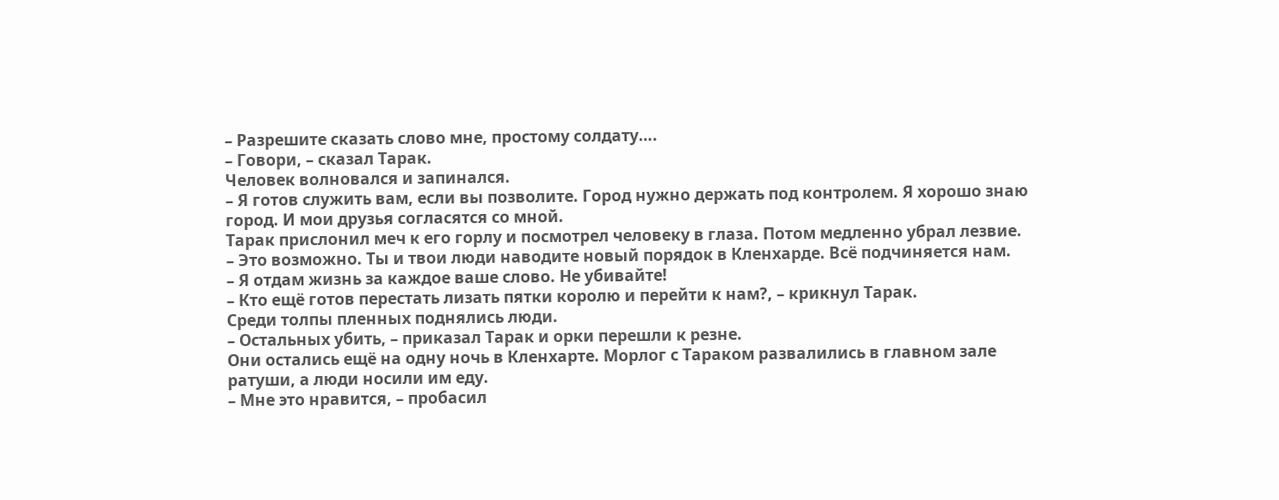– Разрешите сказать слово мне, простому солдату….
– Говори, – сказал Тарак.
Человек волновался и запинался.
– Я готов служить вам, если вы позволите. Город нужно держать под контролем. Я хорошо знаю город. И мои друзья согласятся со мной.
Тарак прислонил меч к его горлу и посмотрел человеку в глаза. Потом медленно убрал лезвие.
– Это возможно. Ты и твои люди наводите новый порядок в Кленхарде. Всё подчиняется нам.
– Я отдам жизнь за каждое ваше слово. Не убивайте!
– Кто ещё готов перестать лизать пятки королю и перейти к нам?, – крикнул Тарак.
Среди толпы пленных поднялись люди.
– Остальных убить, – приказал Тарак и орки перешли к резне.
Они остались ещё на одну ночь в Кленхарте. Морлог с Тараком развалились в главном зале ратуши, а люди носили им еду.
– Мне это нравится, – пробасил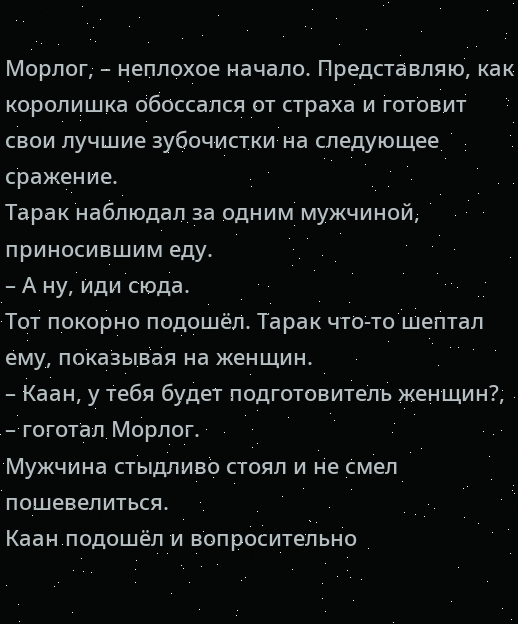Морлог, – неплохое начало. Представляю, как королишка обоссался от страха и готовит свои лучшие зубочистки на следующее сражение.
Тарак наблюдал за одним мужчиной, приносившим еду.
– А ну, иди сюда.
Тот покорно подошёл. Тарак что-то шептал ему, показывая на женщин.
– Каан, у тебя будет подготовитель женщин?, – гоготал Морлог.
Мужчина стыдливо стоял и не смел пошевелиться.
Каан подошёл и вопросительно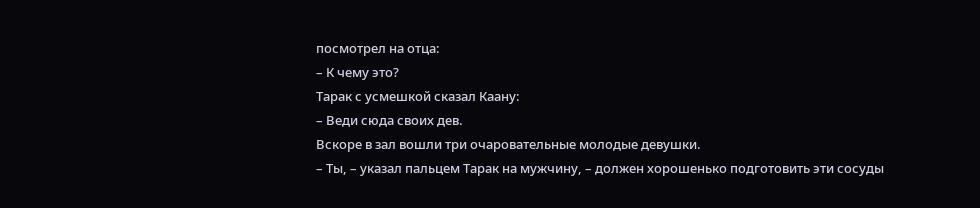посмотрел на отца:
– К чему это?
Тарак с усмешкой сказал Каану:
– Веди сюда своих дев.
Вскоре в зал вошли три очаровательные молодые девушки.
– Ты, – указал пальцем Тарак на мужчину, – должен хорошенько подготовить эти сосуды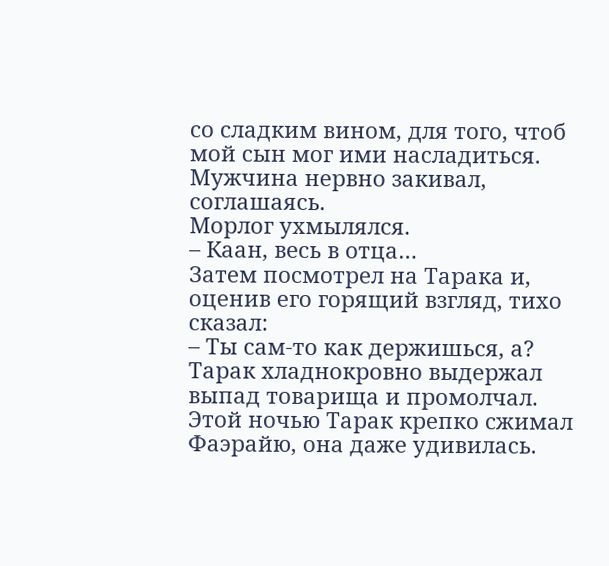со сладким вином, для того, чтоб мой сын мог ими насладиться.
Мужчина нервно закивал, соглашаясь.
Морлог ухмылялся.
– Каан, весь в отца…
Затем посмотрел на Тарака и, оценив его горящий взгляд, тихо сказал:
– Ты сам-то как держишься, а?
Тарак хладнокровно выдержал выпад товарища и промолчал.
Этой ночью Тарак крепко сжимал Фаэрайю, она даже удивилась.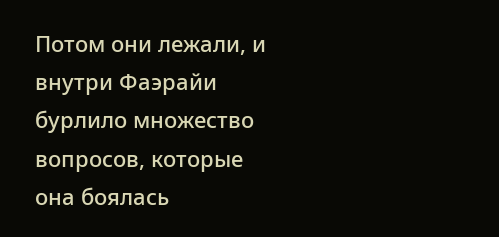Потом они лежали, и внутри Фаэрайи бурлило множество вопросов, которые она боялась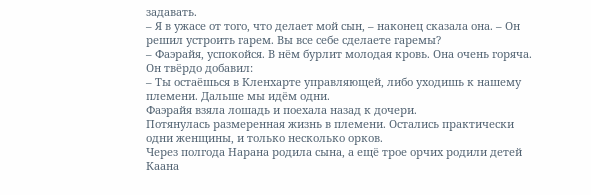задавать.
– Я в ужасе от того, что делает мой сын, – наконец сказала она. – Он решил устроить гарем. Вы все себе сделаете гаремы?
– Фаэрайя, успокойся. В нём бурлит молодая кровь. Она очень горяча.
Он твёрдо добавил:
– Ты остаёшься в Кленхарте управляющей, либо уходишь к нашему племени. Дальше мы идём одни.
Фаэрайя взяла лошадь и поехала назад к дочери.
Потянулась размеренная жизнь в племени. Остались практически одни женщины, и только несколько орков.
Через полгода Нарана родила сына, а ещё трое орчих родили детей Каана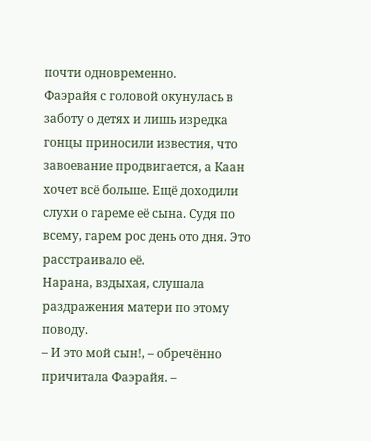почти одновременно.
Фаэрайя с головой окунулась в заботу о детях и лишь изредка гонцы приносили известия, что завоевание продвигается, а Каан хочет всё больше. Ещё доходили слухи о гареме её сына. Судя по всему, гарем рос день ото дня. Это расстраивало её.
Нарана, вздыхая, слушала раздражения матери по этому поводу.
– И это мой сын!, – обречённо причитала Фаэрайя. –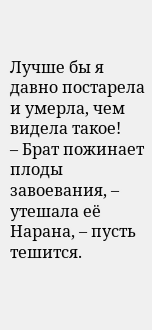Лучше бы я давно постарела и умерла, чем видела такое!
– Брат пожинает плоды завоевания, – утешала её Нарана, – пусть тешится.